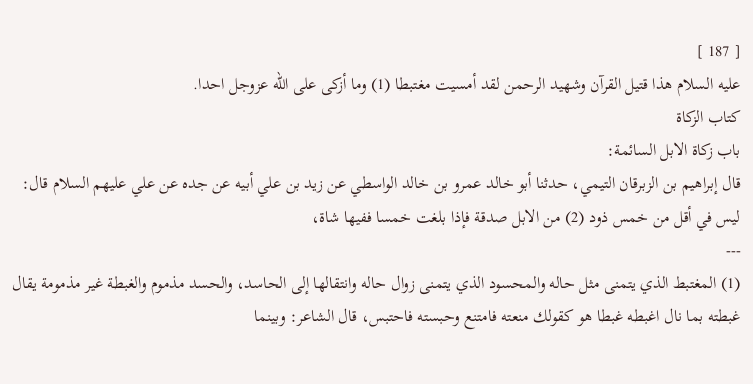[ 187 ]
عليه السلام هذا قتيل القرآن وشهيد الرحمن لقد أمسيت مغتبطا (1) وما أزكى على الله عزوجل احدا.
كتاب الزكاة
باب زكاة الابل السائمة:
قال إبراهيم بن الزبرقان التيمي، حدثنا أبو خالد عمرو بن خالد الواسطي عن زيد بن علي أبيه عن جده عن علي عليهم السلام قال: ليس في أقل من خمس ذود (2) من الابل صدقة فإذا بلغت خمسا ففيها شاة،
---
(1) المغتبط الذي يتمنى مثل حاله والمحسود الذي يتمنى زوال حاله وانتقالها إلى الحاسد، والحسد مذموم والغبطة غير مذمومة يقال غبطته بما نال اغبطه غبطا هو كقولك منعته فامتنع وحبسته فاحتبس، قال الشاعر: وبينما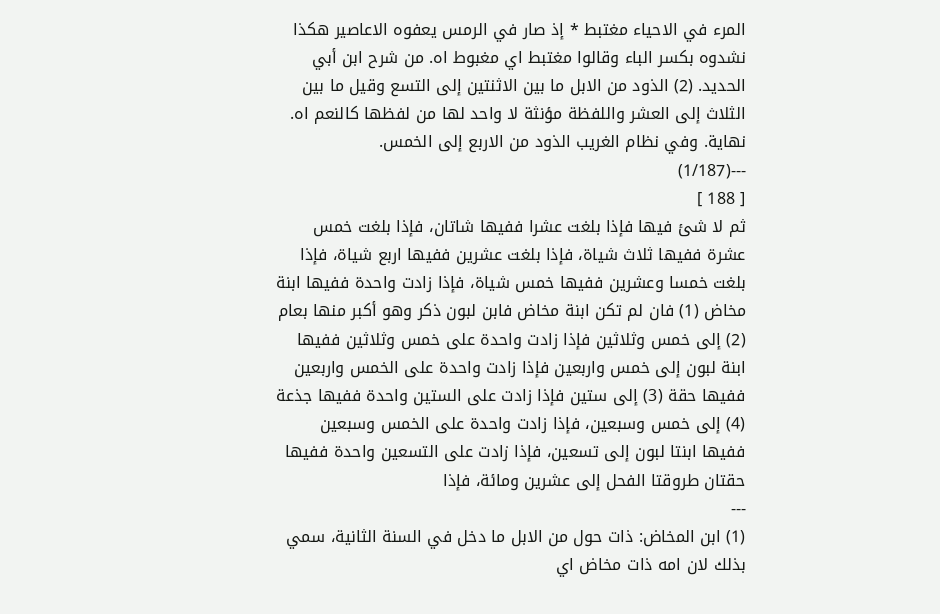المرء في الاحياء مغتبط * إذ صار في الرمس يعفوه الاعاصير هكذا نشدوه بكسر الباء وقالوا مغتبط اي مغبوط اه. من شرح ابن أبي الحديد. (2) الذود من الابل ما بين الاثنتين إلى التسع وقيل ما بين الثلاث إلى العشر واللفظة مؤنثة لا واحد لها من لفظها كالنعم اه. نهاية. وفي نظام الغريب الذود من الاربع إلى الخمس.
---(1/187)
[ 188 ]
ثم لا شئ فيها فإذا بلغت عشرا ففيها شاتان، فإذا بلغت خمس عشرة ففيها ثلاث شياة، فإذا بلغت عشرين ففيها اربع شياة، فإذا بلغت خمسا وعشرين ففيها خمس شياة، فإذا زادت واحدة ففيها ابنة مخاض (1) فان لم تكن ابنة مخاض فابن لبون ذكر وهو أكبر منها بعام (2) إلى خمس وثلاثين فإذا زادت واحدة على خمس وثلاثين ففيها ابنة لبون إلى خمس واربعين فإذا زادت واحدة على الخمس واربعين ففيها حقة (3) إلى ستين فإذا زادت على الستين واحدة ففيها جذعة (4) إلى خمس وسبعين، فإذا زادت واحدة على الخمس وسبعين ففيها ابنتا لبون إلى تسعين، فإذا زادت على التسعين واحدة ففيها حقتان طروقتا الفحل إلى عشرين ومائة، فإذا
---
(1) ابن المخاض: ذات حول من الابل ما دخل في السنة الثانية، سمي بذلك لان امه ذات مخاض اي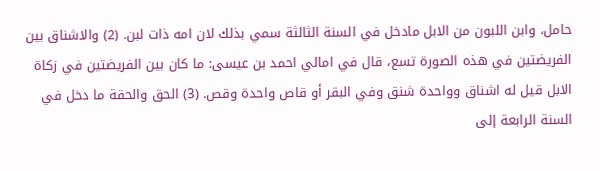حامل، وابن اللبون من الابل مادخل في السنة الثالثة سمي بذلك لان امه ذات لبن. (2) والاشناق بين الفريضتين في هذه الصورة تسع، قال في امالي احمد بن عيسى: ما كان بين الفريضتين في زكاة الابل قيل له اشناق وواحدة شنق وفي البقر أو قاص واحدة وقص. (3) الحق والحقة ما دخل في السنة الرابعة إلى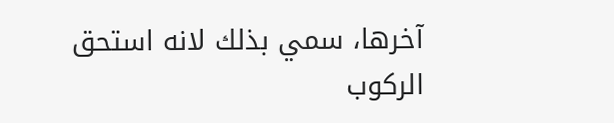آخرها، سمي بذلك لانه استحق الركوب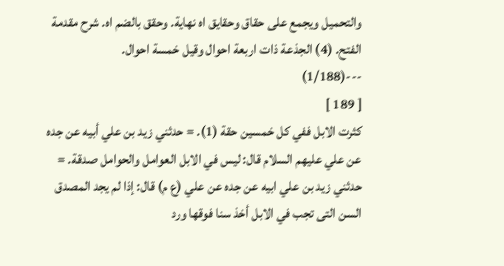والتحميل ويجمع على حقاق وحقايق اه نهاية. وحقق بالضم اه. شرح مقدمة الفتح. (4) الجذعة ذات اربعة احوال وقيل خمسة احوال.
---(1/188)
[ 189 ]
كثرت الابل ففي كل خمسين حقة (1). = حدثني زيد بن علي أبيه عن جده عن علي عليهم السلام قال: ليس في الابل العوامل والحوامل صدقة. = حدثني زيد بن علي ابيه عن جده عن علي (ع م) قال: إذا لم يجد المصدق السن التى تجب في الابل أخذ سنا فوقها ورد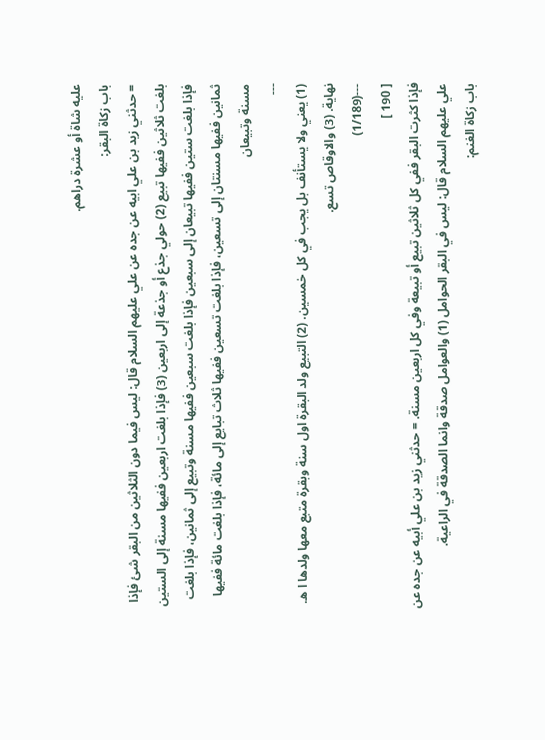عليه شاة أو عشرة دراهم.
باب زكاة البقر:
= حدثني زيد بن علي ابيه عن جده عن علي عليهم السلام قال: ليس فيما دون الثلاثين من البقر شئ فإذا بلغت ثلاثين ففيها تبيع (2) حولي جذع أو جذعة إلى اربعين (3) فإذا بلغت اربعين ففيها مسنة إلى الستين فإذا بلغت ستين ففيها تبيعان إلى سبعين فإذا بلغت سبعين ففيها مسنة وتبيع إلى ثمانين، فإذا بلغت ثمانين ففيها مسنتان إلى تسعين، فإذا بلغت تسعين ففيها ثلاث تبايع إلى مائة، فإذا بلغت مائة ففيها مسنة وتبيعان
---
(1) يعني ولا يستأنف بل يجب في كل خمسين. (2) التبيع ولد البقرة اول سنة وبقرة متبع معها ولدها ا ه. نهاية. (3) والاوقاص تسع.
---(1/189)
[ 190 ]
فإذا كثرت البقر ففي كل ثلاثين تبيع أو تبيعة وفي كل اربعين مسنة. = حدثني زيد بن علي أبيه عن جده عن علي عليهم السلام قال: ليس في البقر الحوامل (1) والعوامل صدقة وانما الصدقة في الراعية.
باب زكاة الغنم: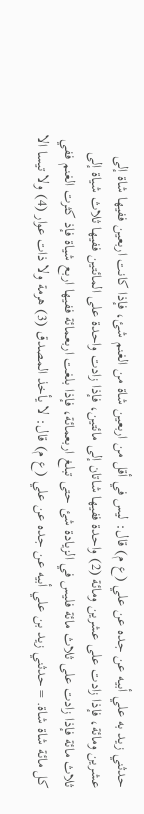حدثني زيد به علي أبيه عن جده عن علي (ع م) قال: ليس في أقل من اربعين شاة من الغنم شئ، فإذا كانت اربعين ففيها شاة إلى عشرين ومائة، فإذا زادت على عشرين ومائة (2) واحدة ففيها شاتان إلى مائتين، فإذا زادت واحدة على المائتين ففيها ثلاث شياة إلى ثلاث مائة فإذا زادت على ثلاث مائة فليس في الزيادة شئ حتى تبلغ اربعمائة، فإذا بلغت اربعمائة ففيها اربع شياة فإذ كثرت الغنم ففي كل مائة شاة شاة. = حدثني زيد بن علي أبيه عن جده عن علي (ع م) قال: لا يأخذ المصدق (3) هرمة ولا ذات عوار (4) ولا تيسا الا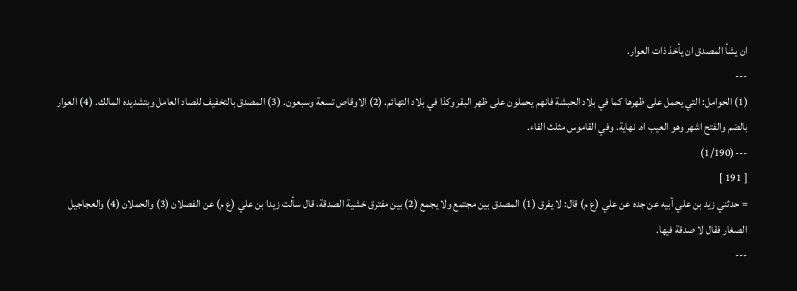ان يشأ المصدق ان يأخذ ذات العوار.
---
(1) الحوامل: التي يحمل على ظهرها كما في بلاد الحبشة فانهم يحملون على ظهر البقر وكذا في بلاد التهائم. (2) الاوقاص تسعة وسبعون. (3) المصدق بالتخفيف للصاد العامل وبتشديده المالك. (4) العوار بالضم والفتح اشهر وهو العيب اه. نهاية. وفي القاموس مثلث الفاء.
---(1/190)
[ 191 ]
= حدثني زيد بن علي أبيه عن جده عن علي (ع م) قال: لا يفرق (1) المصدق بين مجتمع ولا يجمع (2) بين مفترق خشية الصدقة، قال سألت زيدا بن علي (ع م) عن الفصلان (3) والحملان (4) والعجاجيل الصغار فقال لا صدقة فيها.
---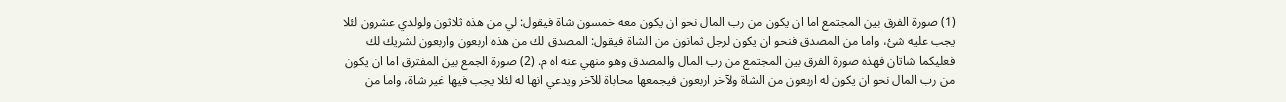(1) صورة الفرق بين المجتمع اما ان يكون من رب المال نحو ان يكون معه خمسون شاة فيقول: لي من هذه ثلاثون ولولدي عشرون لئلا يجب عليه شئ، واما من المصدق فنحو ان يكون لرجل ثمانون من الشاة فيقول: المصدق لك من هذه اربعون واربعون لشريك لك فعليكما شاتان فهذه صورة الفرق بين المجتمع من رب المال والمصدق وهو منهي عنه اه م. (2) صورة الجمع بين المفترق اما ان يكون من رب المال نحو ان يكون له اربعون من الشاة ولآخر اربعون فيجمعها محاباة للآخر ويدعي انها له لئلا يجب فيها غير شاة، واما من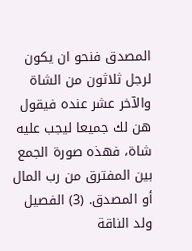المصدق فنحو ان يكون لرجل ثلاثون من الشاة والآخر عشر عنده فيقول هن لك جميعا ليجب عليه شاة، فهذه صورة الجمع بين المفترق من رب المال أو المصدق. (3) الفصيل ولد الناقة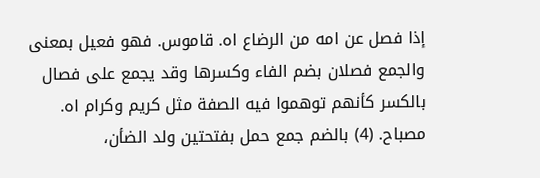إذا فصل عن امه من الرضاع اه. قاموس. فهو فعيل بمعنى والجمع فصلان بضم الفاء وكسرها وقد يجمع على فصال بالكسر كأنهم توهموا فيه الصفة مثل كريم وكرام اه. مصباح. (4) بالضم جمع حمل بفتحتين ولد الضأن،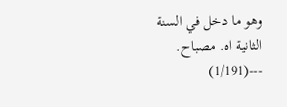وهو ما دخل في السنة الثانية اه. مصباح.
---(1/191)